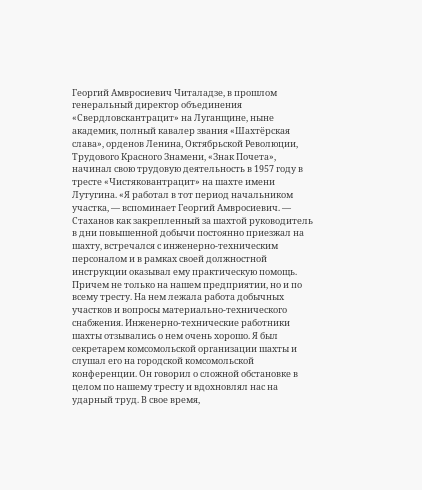Георгий Амвросиевич Читаладзе, в прошлом генеральный директор объединения «Свердловскантрацит» на Луганщине, ныне академик, полный кавалер звания «Шахтёрская слава», орденов Ленина, Октябрьской Революции, Трудового Красного Знамени, «Знак Почета», начинал свою трудовую деятельность в 1957 году в тресте «Чистяковантрацит» на шахте имени Лутугина. «Я работал в тот период начальником участка, — вспоминает Георгий Амвросиевич. — Стаханов как закрепленный за шахтой руководитель в дни повышенной добычи постоянно приезжал на шахту, встречался с инженерно-техническим персоналом и в рамках своей должностной инструкции оказывал ему практическую помощь. Причем не только на нашем предприятии, но и по всему тресту. На нем лежала работа добычных участков и вопросы материально-технического снабжения. Инженерно-технические работники шахты отзывались о нем очень хорошо. Я был секретарем комсомольской организации шахты и слушал его на городской комсомольской конференции. Он говорил о сложной обстановке в целом по нашему тресту и вдохновлял нас на ударный труд. В свое время,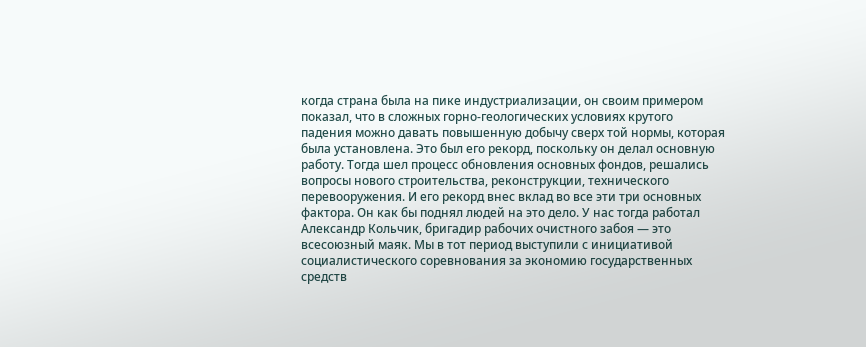когда страна была на пике индустриализации, он своим примером показал, что в сложных горно-геологических условиях крутого падения можно давать повышенную добычу сверх той нормы, которая была установлена. Это был его рекорд, поскольку он делал основную работу. Тогда шел процесс обновления основных фондов, решались вопросы нового строительства, реконструкции, технического перевооружения. И его рекорд внес вклад во все эти три основных фактора. Он как бы поднял людей на это дело. У нас тогда работал Александр Кольчик, бригадир рабочих очистного забоя — это всесоюзный маяк. Мы в тот период выступили с инициативой социалистического соревнования за экономию государственных средств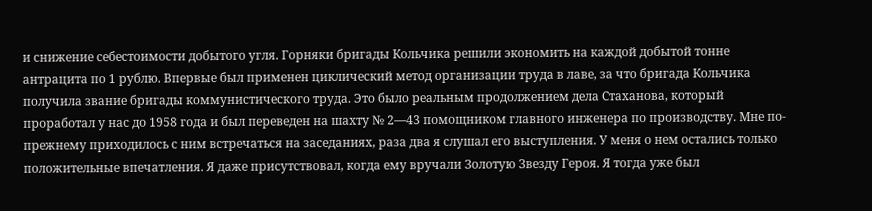и снижение себестоимости добытого угля. Горняки бригады Кольчика решили экономить на каждой добытой тонне антрацита по 1 рублю. Впервые был применен циклический метод организации труда в лаве, за что бригада Кольчика получила звание бригады коммунистического труда. Это было реальным продолжением дела Стаханова, который проработал у нас до 1958 года и был переведен на шахту № 2—43 помощником главного инженера по производству. Мне по-прежнему приходилось с ним встречаться на заседаниях, раза два я слушал его выступления. У меня о нем остались только положительные впечатления. Я даже присутствовал, когда ему вручали Золотую Звезду Героя. Я тогда уже был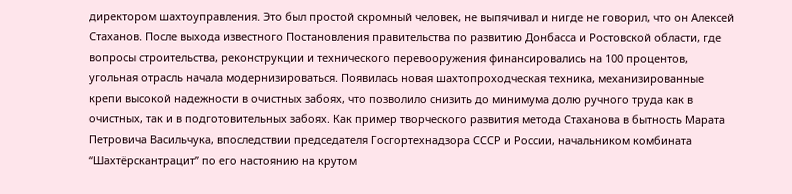директором шахтоуправления. Это был простой скромный человек, не выпячивал и нигде не говорил, что он Алексей Стаханов. После выхода известного Постановления правительства по развитию Донбасса и Ростовской области, где вопросы строительства, реконструкции и технического перевооружения финансировались на 100 процентов, угольная отрасль начала модернизироваться. Появилась новая шахтопроходческая техника, механизированные крепи высокой надежности в очистных забоях, что позволило снизить до минимума долю ручного труда как в очистных, так и в подготовительных забоях. Как пример творческого развития метода Стаханова в бытность Марата Петровича Васильчука, впоследствии председателя Госгортехнадзора СССР и России, начальником комбината “Шахтёрскантрацит” по его настоянию на крутом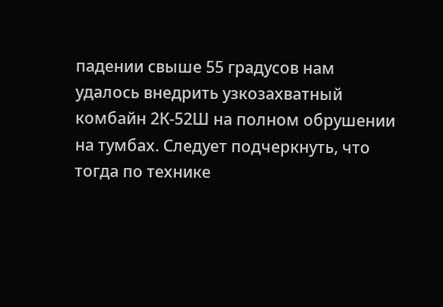падении свыше 55 градусов нам удалось внедрить узкозахватный комбайн 2К-52Ш на полном обрушении на тумбах. Следует подчеркнуть, что тогда по технике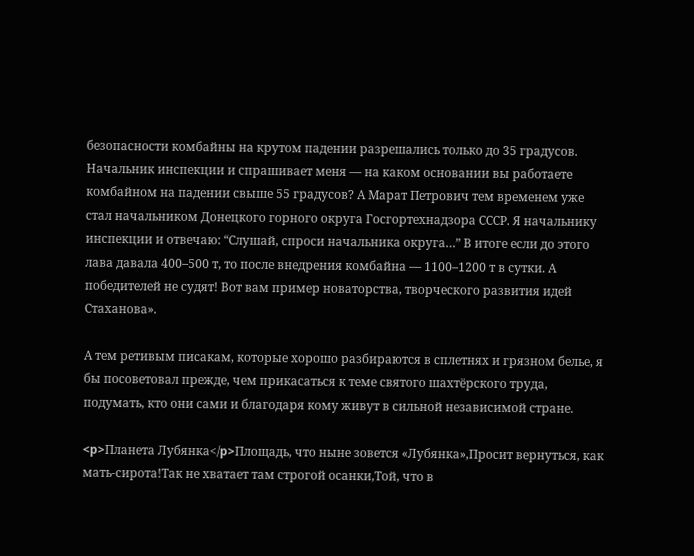безопасности комбайны на крутом падении разрешались только до 35 градусов. Начальник инспекции и спрашивает меня — на каком основании вы работаете комбайном на падении свыше 55 градусов? А Марат Петрович тем временем уже стал начальником Донецкого горного округа Госгортехнадзора СССР. Я начальнику инспекции и отвечаю: “Слушай, спроси начальника округа…” В итоге если до этого лава давала 400–500 т, то после внедрения комбайна — 1100–1200 т в сутки. А победителей не судят! Вот вам пример новаторства, творческого развития идей Стаханова».

А тем ретивым писакам, которые хорошо разбираются в сплетнях и грязном белье, я бы посоветовал прежде, чем прикасаться к теме святого шахтёрского труда, подумать, кто они сами и благодаря кому живут в сильной независимой стране.

<p>Планета Лубянка</p>Площадь, что ныне зовется «Лубянка»,Просит вернуться, как мать-сирота!Так не хватает там строгой осанки,Той, что в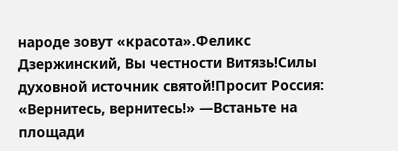народе зовут «красота».Феликс Дзержинский, Вы честности Витязь!Силы духовной источник святой!Просит Россия: «Вернитесь, вернитесь!» —Встаньте на площади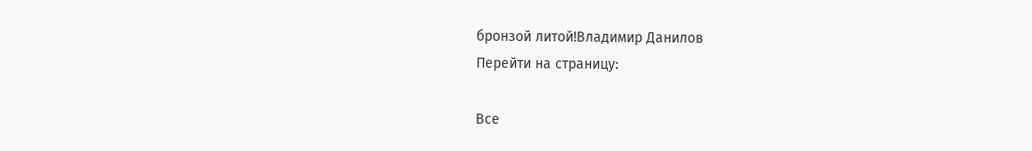бронзой литой!Владимир Данилов
Перейти на страницу:

Все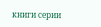книги серии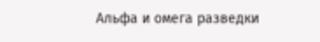Альфа и омега разведки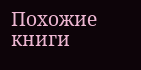Похожие книги